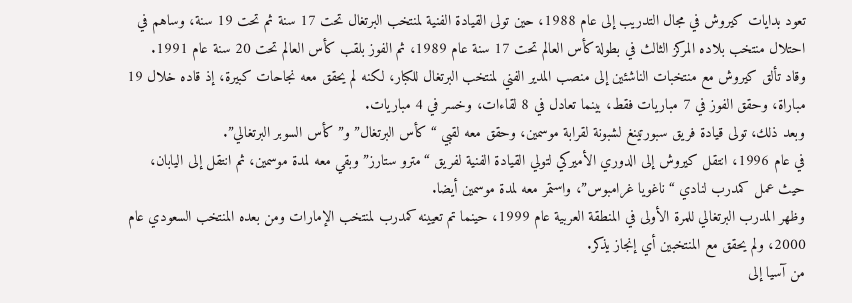تعود بدايات كيروش في مجال التدريب إلى عام 1988، حين تولى القيادة الفنية لمنتخب البرتغال تحت 17 سنة ثم تحت 19 سنة، وساهم في احتلال منتخب بلاده المركز الثالث في بطولة كأس العالم تحت 17 سنة عام 1989، ثم الفوز بلقب كأس العالم تحت 20 سنة عام 1991.
وقاد تألق كيروش مع منتخبات الناشئين إلى منصب المدير الفني لمنتخب البرتغال للكبار، لكنه لم يحقق معه نجاحات كبيرة، إذ قاده خلال 19 مباراة، وحقق الفوز في 7 مباريات فقط، بينما تعادل في 8 لقاءات، وخسر في 4 مباريات.
وبعد ذلك، تولى قيادة فريق سبورتينغ لشبونة لقرابة موسمين، وحقق معه لقبي “كأس البرتغال” و”كأس السوبر البرتغالي”.
في عام 1996، انتقل كيروش إلى الدوري الأميركي لتولي القيادة الفنية لفريق “مترو ستارز” وبقي معه لمدة موسمين، ثم انتقل إلى اليابان، حيث عمل كمدرب لنادي “ناغويا غرامبوس”، واستمر معه لمدة موسمين أيضا.
وظهر المدرب البرتغالي للمرة الأولى في المنطقة العربية عام 1999، حينما تم تعيينه كمدرب لمنتخب الإمارات ومن بعده المنتخب السعودي عام 2000، ولم يحقق مع المنتخبين أي إنجاز يذكر.
من آسيا إلى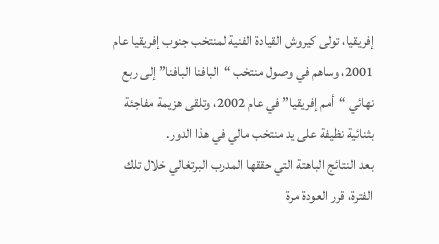إفريقيا، تولى كيروش القيادة الفنية لمنتخب جنوب إفريقيا عام 2001، وساهم في وصول منتخب “البافنا البافنا” إلى ربع نهائي “أمم إفريقيا” في عام 2002، وتلقى هزيمة مفاجئة بثنائية نظيفة على يد منتخب مالي في هذا الدور.
بعد النتائج الباهتة التي حققها المدرب البرتغالي خلال تلك الفترة، قرر العودة مرة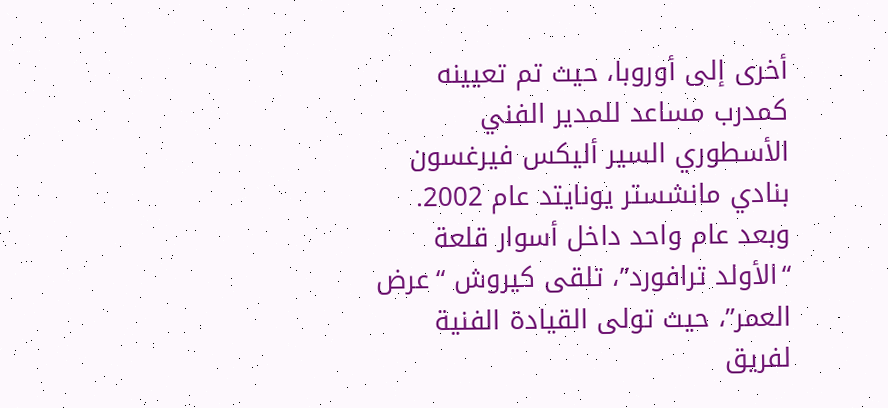أخرى إلى أوروبا، حيث تم تعيينه كمدرب مساعد للمدير الفني الأسطوري السير أليكس فيرغسون بنادي مانشستر يونايتد عام 2002.
وبعد عام واحد داخل أسوار قلعة “الأولد ترافورد”، تلقى كيروش “عرض العمر”، حيث تولى القيادة الفنية لفريق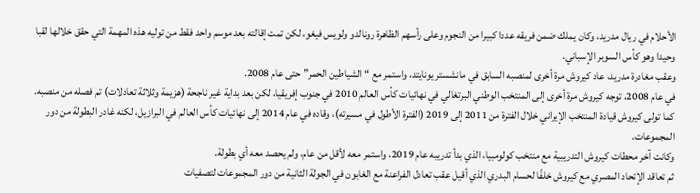الأحلام في ريال مدريد، وكان يملك ضمن فريقه عددا كبيرا من النجوم وعلى رأسهم الظاهرة رونالدو ولويس فيغو، لكن تمت إقالته بعد موسم واحد فقط من توليه هذه المهمة التي حقق خلالها لقبا وحيدا وهو كأس السوبر الإسباني.
وعقب مغادرة مدريد، عاد كيروش مرة أخرى لمنصبه السابق في مانشستر يونايتد، واستمر مع “الشياطين الحمر” حتى عام 2008.
في عام 2008، توجه كيروش مرة أخرى إلى المنتخب الوطني البرتغالي في نهائيات كأس العالم 2010 في جنوب إفريقيا، لكن بعد بداية غير ناجحة (هزيمة وثلاثة تعادلات) تم فصله من منصبه.
كما تولى كيروش قيادة المنتخب الإيراني خلال الفترة من 2011 إلى 2019 (الفترة الأطول في مسيرته)، وقاده في عام 2014 إلى نهائيات كأس العالم في البرازيل، لكنه غادر البطولة من دور المجموعات.
وكانت آخر محطات كيروش التدريبية مع منتخب كولومبيا، الذي بدأ تدريبه عام 2019، واستمر معه لأقل من عام، ولم يحصد معه أي بطولة.
ثم تعاقد الإتحاد المصري مع كيروش خلفًا لحسام البدري الذي أقيل عقب تعادل الفراعنة مع الغابون في الجولة الثانية من دور المجموعات لتصفيات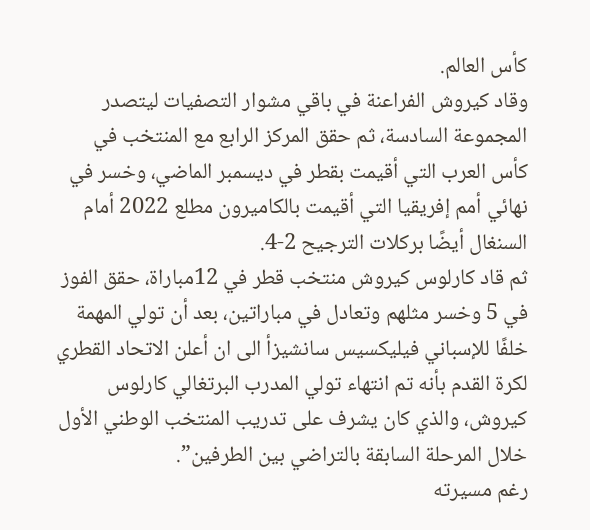كأس العالم.
وقاد كيروش الفراعنة في باقي مشوار التصفيات ليتصدر المجموعة السادسة، ثم حقق المركز الرابع مع المنتخب في كأس العرب التي أقيمت بقطر في ديسمبر الماضي، وخسر في نهائي أمم إفريقيا التي أقيمت بالكاميرون مطلع 2022 أمام السنغال أيضًا بركلات الترجيح 2-4.
ثم قاد كارلوس كيروش منتخب قطر في 12مباراة، حقق الفوز في 5 وخسر مثلهم وتعادل في مباراتين، بعد أن تولي المهمة خلفًا للإسباني فيليكسيس سانشيزأ الى ان أعلن الاتحاد القطري لكرة القدم بأنه تم انتهاء تولي المدرب البرتغالي كارلوس كيروش، والذي كان يشرف على تدريب المنتخب الوطني الأول خلال المرحلة السابقة بالتراضي بين الطرفين”.
رغم مسيرته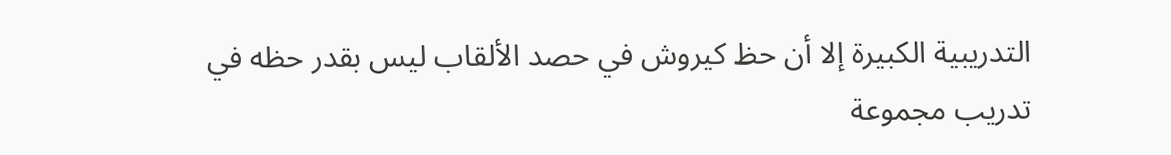التدريبية الكبيرة إلا أن حظ كيروش في حصد الألقاب ليس بقدر حظه في تدريب مجموعة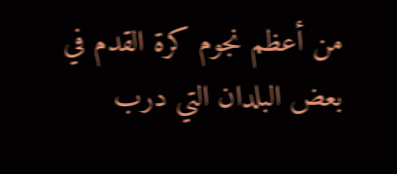من أعظم نجوم كرة القدم في بعض البلدان التي درب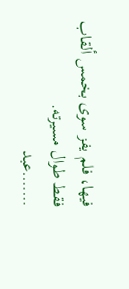فيها، فلم يفز سوى بخمس ألقاب فقط طوال مسيرته.
…….عبد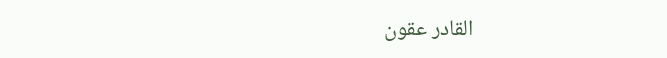القادر عقون